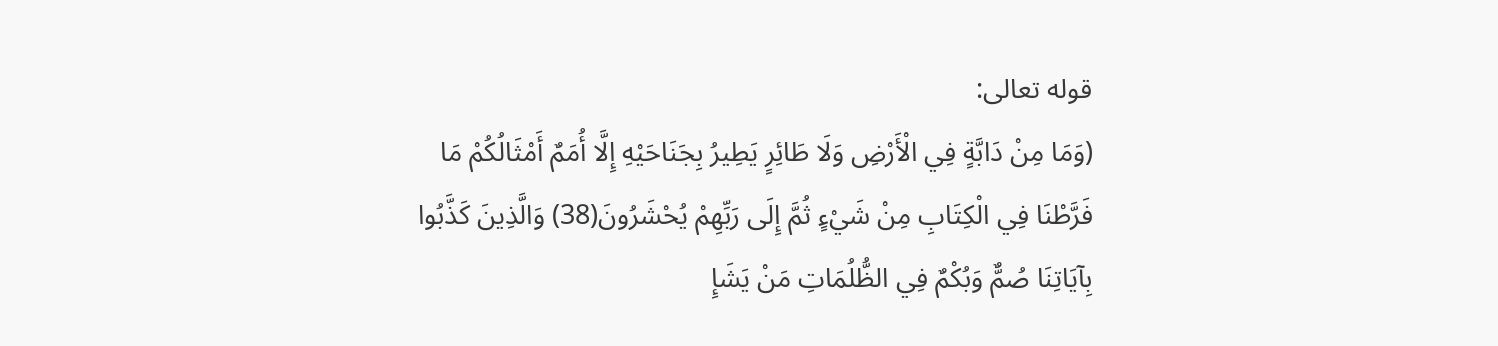قوله تعالى:
(وَمَا مِنْ دَابَّةٍ فِي الْأَرْضِ وَلَا طَائِرٍ يَطِيرُ بِجَنَاحَيْهِ إِلَّا أُمَمٌ أَمْثَالُكُمْ مَا فَرَّطْنَا فِي الْكِتَابِ مِنْ شَيْءٍ ثُمَّ إِلَى رَبِّهِمْ يُحْشَرُونَ(38) وَالَّذِينَ كَذَّبُوا بِآيَاتِنَا صُمٌّ وَبُكْمٌ فِي الظُّلُمَاتِ مَنْ يَشَإِ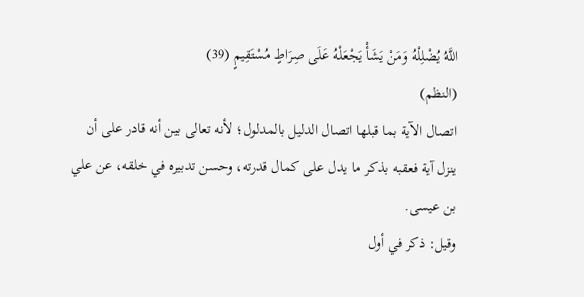اللَّهُ يُضْلِلْهُ وَمَنْ يَشَأْ يَجْعَلْهُ عَلَى صِرَاطٍ مُسْتَقِيمٍ (39)
(النظم)
اتصال الآية بما قبلها اتصال الدليل بالمدلول؛ لأنه تعالى بين أنه قادر على أن
ينزل آية فعقبه بذكر ما يدل على كمال قدرته، وحسن تدبيره في خلقه، عن علي
بن عيسى.
وقيل: ذكر في أول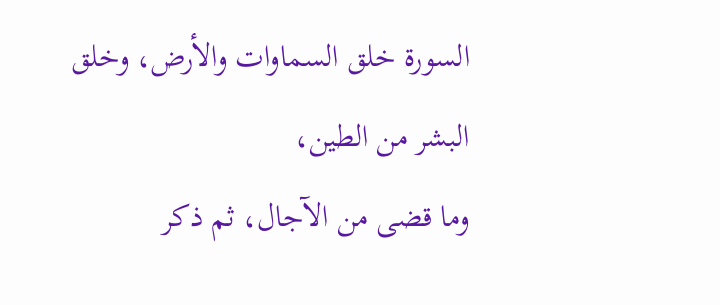السورة خلق السماوات والأرض، وخلق البشر من الطين،
وما قضى من الآجال، ثم ذكر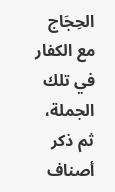الحِجَاج مع الكفار في تلك الجملة، ثم ذكر أصناف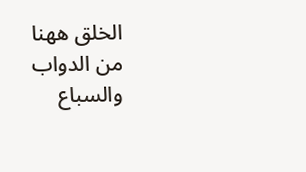الخلق ههنا من الدواب والسباع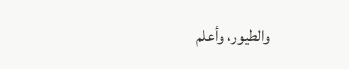والطيور، وأعلم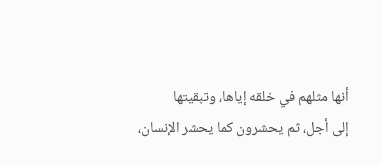أنها مثلهم في خلقه إياها، وتبقيتها
إلى أجل، ثم يحشرون كما يحشر الإنسان،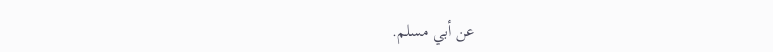عن أبي مسلم.